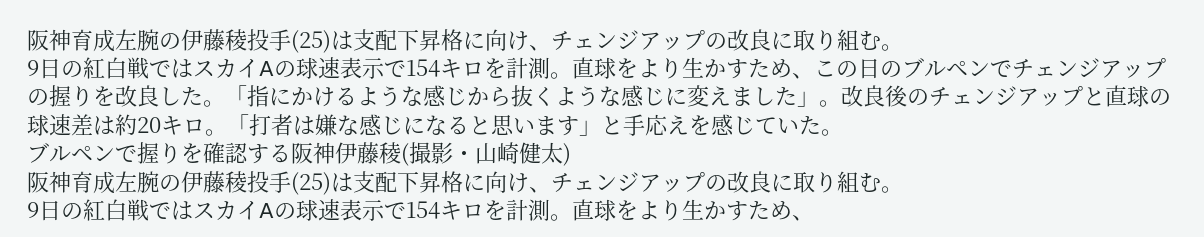阪神育成左腕の伊藤稜投手(25)は支配下昇格に向け、チェンジアップの改良に取り組む。
9日の紅白戦ではスカイAの球速表示で154キロを計測。直球をより生かすため、この日のブルペンでチェンジアップの握りを改良した。「指にかけるような感じから抜くような感じに変えました」。改良後のチェンジアップと直球の球速差は約20キロ。「打者は嫌な感じになると思います」と手応えを感じていた。
ブルペンで握りを確認する阪神伊藤稜(撮影・山崎健太)
阪神育成左腕の伊藤稜投手(25)は支配下昇格に向け、チェンジアップの改良に取り組む。
9日の紅白戦ではスカイAの球速表示で154キロを計測。直球をより生かすため、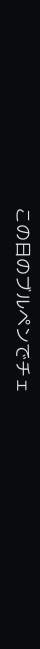この日のブルペンでチェ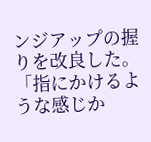ンジアップの握りを改良した。「指にかけるような感じか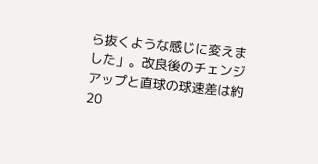ら抜くような感じに変えました」。改良後のチェンジアップと直球の球速差は約20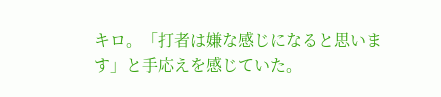キロ。「打者は嫌な感じになると思います」と手応えを感じていた。